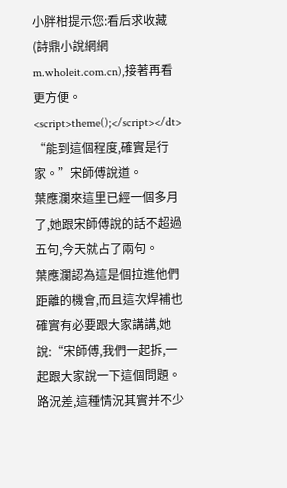小胖柑提示您:看后求收藏(詩鼎小說網網m.wholeit.com.cn),接著再看更方便。
<script>theme();</script></dt>
“能到這個程度,確實是行家。”宋師傅說道。
葉應瀾來這里已經一個多月了,她跟宋師傅說的話不超過五句,今天就占了兩句。
葉應瀾認為這是個拉進他們距離的機會,而且這次焊補也確實有必要跟大家講講,她說:“宋師傅,我們一起拆,一起跟大家說一下這個問題。路況差,這種情況其實并不少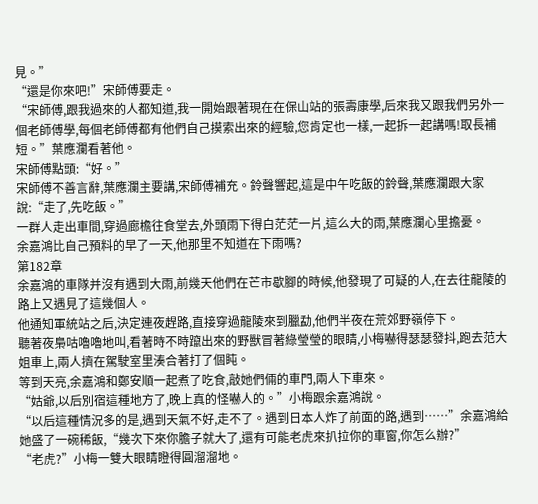見。”
“還是你來吧!”宋師傅要走。
“宋師傅,跟我過來的人都知道,我一開始跟著現在在保山站的張壽康學,后來我又跟我們另外一個老師傅學,每個老師傅都有他們自己摸索出來的經驗,您肯定也一樣,一起拆一起講嗎!取長補短。”葉應瀾看著他。
宋師傅點頭:“好。”
宋師傅不善言辭,葉應瀾主要講,宋師傅補充。鈴聲響起,這是中午吃飯的鈴聲,葉應瀾跟大家說:“走了,先吃飯。”
一群人走出車間,穿過廊檐往食堂去,外頭雨下得白茫茫一片,這么大的雨,葉應瀾心里擔憂。
余嘉鴻比自己預料的早了一天,他那里不知道在下雨嗎?
第182章
余嘉鴻的車隊并沒有遇到大雨,前幾天他們在芒市歇腳的時候,他發現了可疑的人,在去往龍陵的路上又遇見了這幾個人。
他通知軍統站之后,決定連夜趕路,直接穿過龍陵來到臘勐,他們半夜在荒郊野嶺停下。
聽著夜梟咕嚕嚕地叫,看著時不時躥出來的野獸冒著綠瑩瑩的眼睛,小梅嚇得瑟瑟發抖,跑去范大姐車上,兩人擠在駕駛室里湊合著打了個盹。
等到天亮,余嘉鴻和鄭安順一起煮了吃食,敲她們倆的車門,兩人下車來。
“姑爺,以后別宿這種地方了,晚上真的怪嚇人的。”小梅跟余嘉鴻說。
“以后這種情況多的是,遇到天氣不好,走不了。遇到日本人炸了前面的路,遇到……”余嘉鴻給她盛了一碗稀飯,“幾次下來你膽子就大了,還有可能老虎來扒拉你的車窗,你怎么辦?”
“老虎?”小梅一雙大眼睛瞪得圓溜溜地。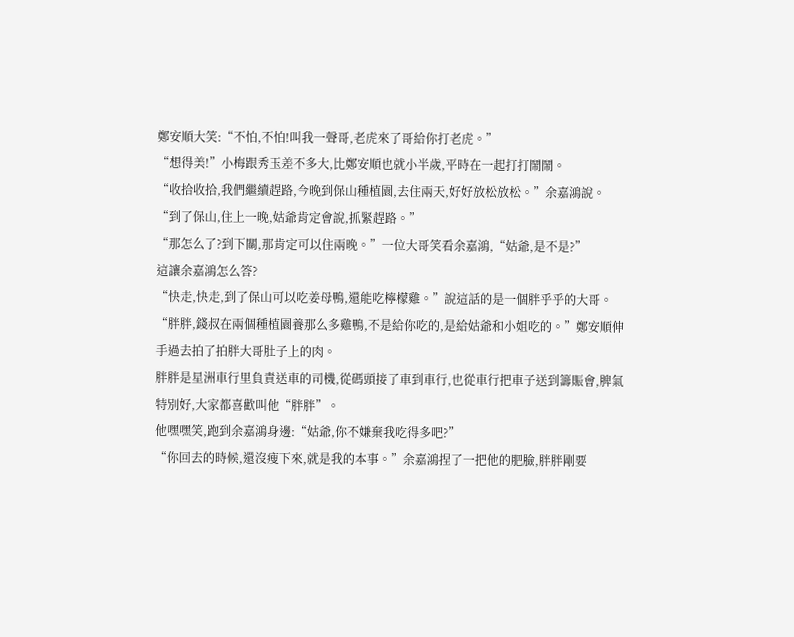鄭安順大笑:“不怕,不怕!叫我一聲哥,老虎來了哥給你打老虎。”
“想得美!”小梅跟秀玉差不多大,比鄭安順也就小半歲,平時在一起打打鬧鬧。
“收拾收拾,我們繼續趕路,今晚到保山種植園,去住兩天,好好放松放松。”余嘉鴻說。
“到了保山,住上一晚,姑爺肯定會說,抓緊趕路。”
“那怎么了?到下關,那肯定可以住兩晚。”一位大哥笑看余嘉鴻,“姑爺,是不是?”
這讓余嘉鴻怎么答?
“快走,快走,到了保山可以吃姜母鴨,還能吃檸檬雞。”說這話的是一個胖乎乎的大哥。
“胖胖,錢叔在兩個種植園養那么多雞鴨,不是給你吃的,是給姑爺和小姐吃的。”鄭安順伸手過去拍了拍胖大哥肚子上的肉。
胖胖是星洲車行里負責送車的司機,從碼頭接了車到車行,也從車行把車子送到籌賑會,脾氣特別好,大家都喜歡叫他“胖胖”。
他嘿嘿笑,跑到余嘉鴻身邊:“姑爺,你不嫌棄我吃得多吧?”
“你回去的時候,還沒瘦下來,就是我的本事。”余嘉鴻捏了一把他的肥臉,胖胖剛要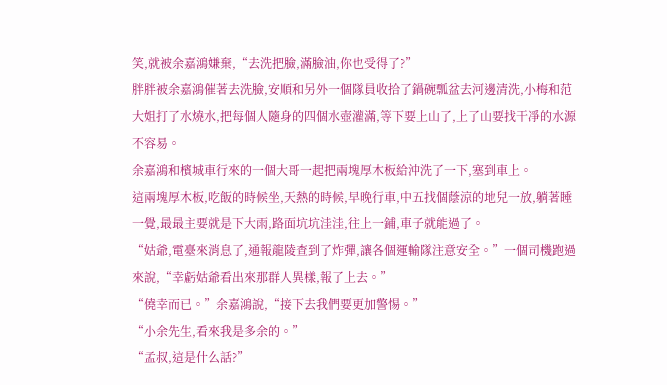笑,就被余嘉鴻嫌棄,“去洗把臉,滿臉油,你也受得了?”
胖胖被余嘉鴻催著去洗臉,安順和另外一個隊員收拾了鍋碗瓢盆去河邊清洗,小梅和范大姐打了水燒水,把每個人隨身的四個水壺灌滿,等下要上山了,上了山要找干凈的水源不容易。
余嘉鴻和檳城車行來的一個大哥一起把兩塊厚木板給沖洗了一下,塞到車上。
這兩塊厚木板,吃飯的時候坐,天熱的時候,早晚行車,中五找個蔭涼的地兒一放,躺著睡一覺,最最主要就是下大雨,路面坑坑洼洼,往上一鋪,車子就能過了。
“姑爺,電臺來消息了,通報龍陵查到了炸彈,讓各個運輸隊注意安全。”一個司機跑過來說,“幸虧姑爺看出來那群人異樣,報了上去。”
“僥幸而已。”余嘉鴻說,“接下去我們要更加警惕。”
“小余先生,看來我是多余的。”
“孟叔,這是什么話?”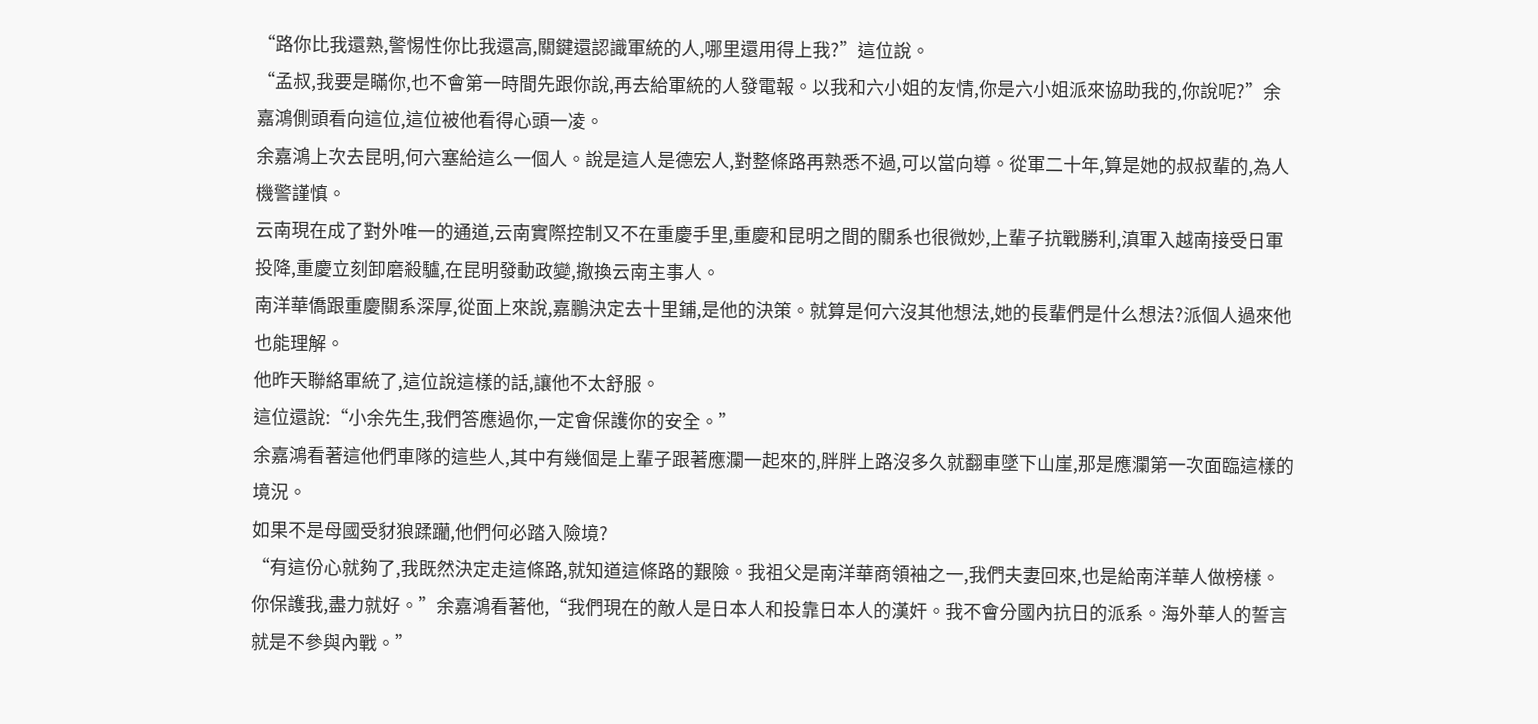“路你比我還熟,警惕性你比我還高,關鍵還認識軍統的人,哪里還用得上我?”這位說。
“孟叔,我要是瞞你,也不會第一時間先跟你說,再去給軍統的人發電報。以我和六小姐的友情,你是六小姐派來協助我的,你說呢?”余嘉鴻側頭看向這位,這位被他看得心頭一凌。
余嘉鴻上次去昆明,何六塞給這么一個人。說是這人是德宏人,對整條路再熟悉不過,可以當向導。從軍二十年,算是她的叔叔輩的,為人機警謹慎。
云南現在成了對外唯一的通道,云南實際控制又不在重慶手里,重慶和昆明之間的關系也很微妙,上輩子抗戰勝利,滇軍入越南接受日軍投降,重慶立刻卸磨殺驢,在昆明發動政變,撤換云南主事人。
南洋華僑跟重慶關系深厚,從面上來說,嘉鵬決定去十里鋪,是他的決策。就算是何六沒其他想法,她的長輩們是什么想法?派個人過來他也能理解。
他昨天聯絡軍統了,這位說這樣的話,讓他不太舒服。
這位還說:“小余先生,我們答應過你,一定會保護你的安全。”
余嘉鴻看著這他們車隊的這些人,其中有幾個是上輩子跟著應瀾一起來的,胖胖上路沒多久就翻車墜下山崖,那是應瀾第一次面臨這樣的境況。
如果不是母國受豺狼蹂躪,他們何必踏入險境?
“有這份心就夠了,我既然決定走這條路,就知道這條路的艱險。我祖父是南洋華商領袖之一,我們夫妻回來,也是給南洋華人做榜樣。你保護我,盡力就好。”余嘉鴻看著他,“我們現在的敵人是日本人和投靠日本人的漢奸。我不會分國內抗日的派系。海外華人的誓言就是不參與內戰。”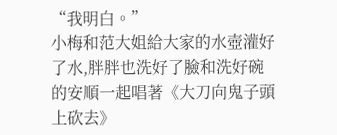“我明白。”
小梅和范大姐給大家的水壺灌好了水,胖胖也洗好了臉和洗好碗的安順一起唱著《大刀向鬼子頭上砍去》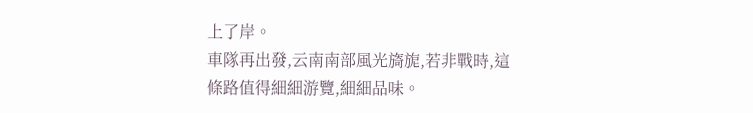上了岸。
車隊再出發,云南南部風光旖旎,若非戰時,這條路值得細細游覽,細細品味。